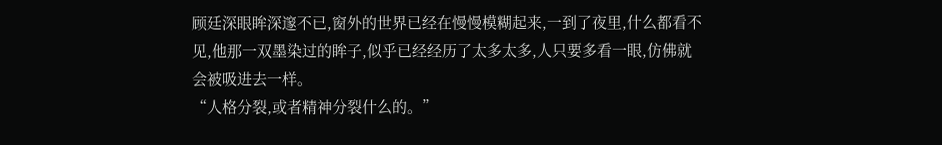顾廷深眼眸深邃不已,窗外的世界已经在慢慢模糊起来,一到了夜里,什么都看不见,他那一双墨染过的眸子,似乎已经经历了太多太多,人只要多看一眼,仿佛就会被吸进去一样。
“人格分裂,或者精神分裂什么的。”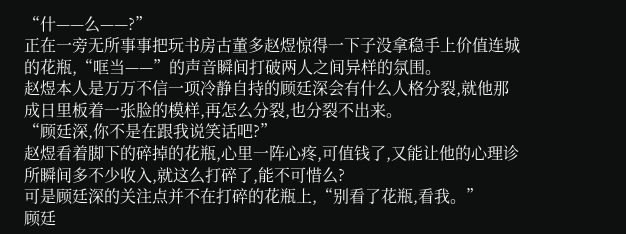“什——么——?”
正在一旁无所事事把玩书房古董多赵煜惊得一下子没拿稳手上价值连城的花瓶,“哐当——”的声音瞬间打破两人之间异样的氛围。
赵煜本人是万万不信一项冷静自持的顾廷深会有什么人格分裂,就他那成日里板着一张脸的模样,再怎么分裂,也分裂不出来。
“顾廷深,你不是在跟我说笑话吧?”
赵煜看着脚下的碎掉的花瓶,心里一阵心疼,可值钱了,又能让他的心理诊所瞬间多不少收入,就这么打碎了,能不可惜么?
可是顾廷深的关注点并不在打碎的花瓶上,“别看了花瓶,看我。”
顾廷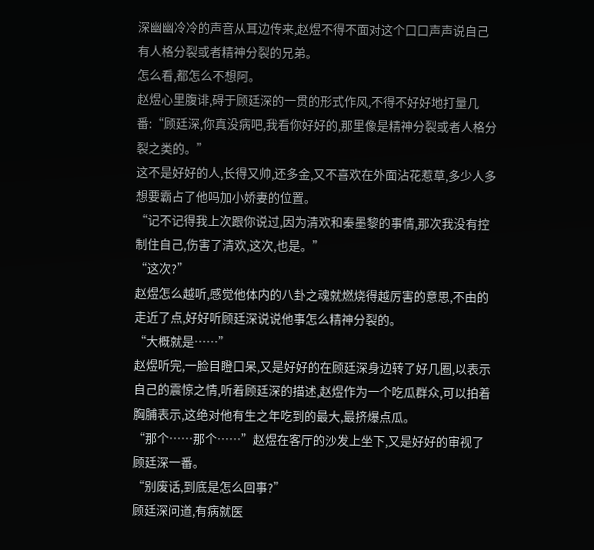深幽幽冷冷的声音从耳边传来,赵煜不得不面对这个口口声声说自己有人格分裂或者精神分裂的兄弟。
怎么看,都怎么不想阿。
赵煜心里腹诽,碍于顾廷深的一贯的形式作风,不得不好好地打量几番:“顾廷深,你真没病吧,我看你好好的,那里像是精神分裂或者人格分裂之类的。”
这不是好好的人,长得又帅,还多金,又不喜欢在外面沾花惹草,多少人多想要霸占了他吗加小娇妻的位置。
“记不记得我上次跟你说过,因为清欢和秦墨黎的事情,那次我没有控制住自己,伤害了清欢,这次,也是。”
“这次?”
赵煜怎么越听,感觉他体内的八卦之魂就燃烧得越厉害的意思,不由的走近了点,好好听顾廷深说说他事怎么精神分裂的。
“大概就是……”
赵煜听完,一脸目瞪口呆,又是好好的在顾廷深身边转了好几圈,以表示自己的震惊之情,听着顾廷深的描述,赵煜作为一个吃瓜群众,可以拍着胸脯表示,这绝对他有生之年吃到的最大,最挤爆点瓜。
“那个……那个……”赵煜在客厅的沙发上坐下,又是好好的审视了顾廷深一番。
“别废话,到底是怎么回事?”
顾廷深问道,有病就医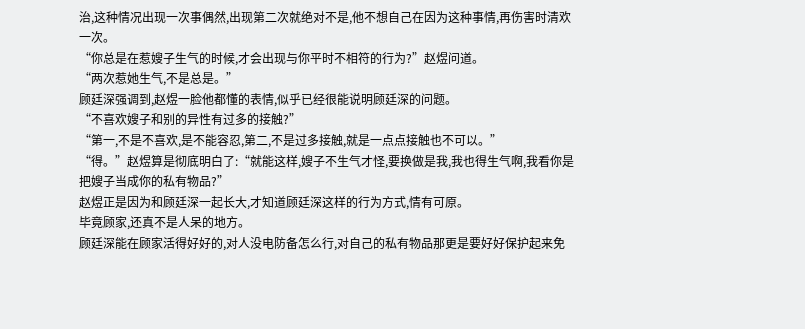治,这种情况出现一次事偶然,出现第二次就绝对不是,他不想自己在因为这种事情,再伤害时清欢一次。
“你总是在惹嫂子生气的时候,才会出现与你平时不相符的行为?”赵煜问道。
“两次惹她生气,不是总是。”
顾廷深强调到,赵煜一脸他都懂的表情,似乎已经很能说明顾廷深的问题。
“不喜欢嫂子和别的异性有过多的接触?”
“第一,不是不喜欢,是不能容忍,第二,不是过多接触,就是一点点接触也不可以。”
“得。”赵煜算是彻底明白了:“就能这样,嫂子不生气才怪,要换做是我,我也得生气啊,我看你是把嫂子当成你的私有物品?”
赵煜正是因为和顾廷深一起长大,才知道顾廷深这样的行为方式,情有可原。
毕竟顾家,还真不是人呆的地方。
顾廷深能在顾家活得好好的,对人没电防备怎么行,对自己的私有物品那更是要好好保护起来免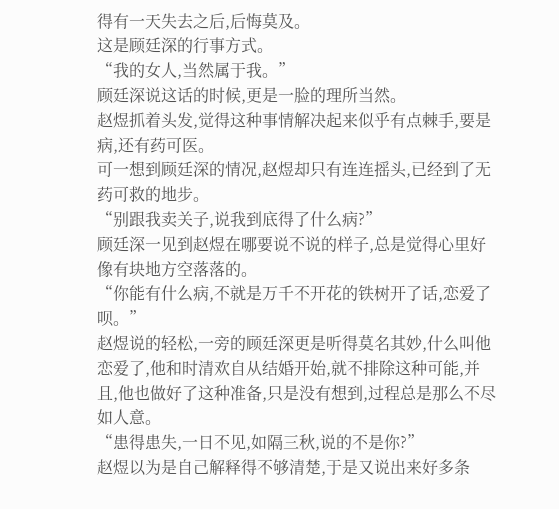得有一天失去之后,后悔莫及。
这是顾廷深的行事方式。
“我的女人,当然属于我。”
顾廷深说这话的时候,更是一脸的理所当然。
赵煜抓着头发,觉得这种事情解决起来似乎有点棘手,要是病,还有药可医。
可一想到顾廷深的情况,赵煜却只有连连摇头,已经到了无药可救的地步。
“别跟我卖关子,说我到底得了什么病?”
顾廷深一见到赵煜在哪要说不说的样子,总是觉得心里好像有块地方空落落的。
“你能有什么病,不就是万千不开花的铁树开了话,恋爱了呗。”
赵煜说的轻松,一旁的顾廷深更是听得莫名其妙,什么叫他恋爱了,他和时清欢自从结婚开始,就不排除这种可能,并且,他也做好了这种准备,只是没有想到,过程总是那么不尽如人意。
“患得患失,一日不见,如隔三秋,说的不是你?”
赵煜以为是自己解释得不够清楚,于是又说出来好多条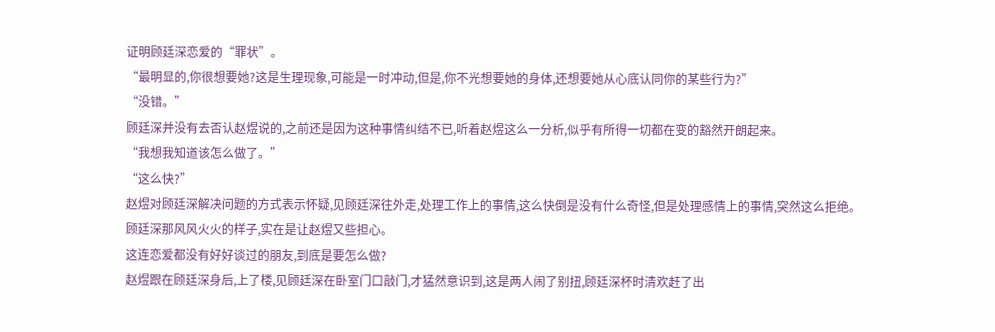证明顾廷深恋爱的“罪状”。
“最明显的,你很想要她?这是生理现象,可能是一时冲动,但是,你不光想要她的身体,还想要她从心底认同你的某些行为?”
“没错。”
顾廷深并没有去否认赵煜说的,之前还是因为这种事情纠结不已,听着赵煜这么一分析,似乎有所得一切都在变的豁然开朗起来。
“我想我知道该怎么做了。”
“这么快?”
赵煜对顾廷深解决问题的方式表示怀疑,见顾廷深往外走,处理工作上的事情,这么快倒是没有什么奇怪,但是处理感情上的事情,突然这么拒绝。
顾廷深那风风火火的样子,实在是让赵煜又些担心。
这连恋爱都没有好好谈过的朋友,到底是要怎么做?
赵煜跟在顾廷深身后,上了楼,见顾廷深在卧室门口敲门,才猛然意识到,这是两人闹了别扭,顾廷深杯时清欢赶了出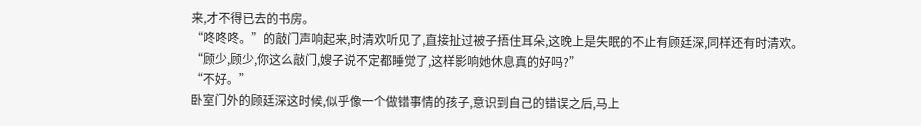来,才不得已去的书房。
“咚咚咚。”的敲门声响起来,时清欢听见了,直接扯过被子捂住耳朵,这晚上是失眠的不止有顾廷深,同样还有时清欢。
“顾少,顾少,你这么敲门,嫂子说不定都睡觉了,这样影响她休息真的好吗?”
“不好。”
卧室门外的顾廷深这时候,似乎像一个做错事情的孩子,意识到自己的错误之后,马上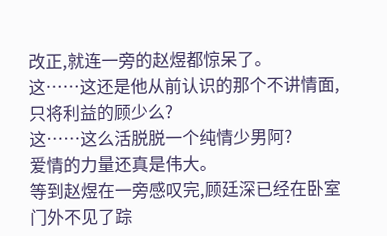改正,就连一旁的赵煜都惊呆了。
这……这还是他从前认识的那个不讲情面,只将利益的顾少么?
这……这么活脱脱一个纯情少男阿?
爱情的力量还真是伟大。
等到赵煜在一旁感叹完,顾廷深已经在卧室门外不见了踪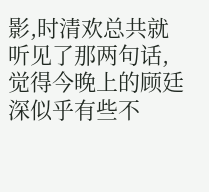影,时清欢总共就听见了那两句话,觉得今晚上的顾廷深似乎有些不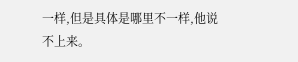一样,但是具体是哪里不一样,他说不上来。